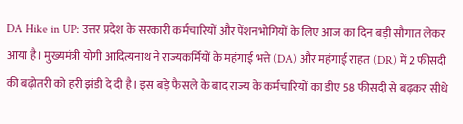DA Hike in UP: उत्तर प्रदेश के सरकारी कर्मचारियों और पेंशनभोगियों के लिए आज का दिन बड़ी सौगात लेकर आया है। मुख्यमंत्री योगी आदित्यनाथ ने राज्यकर्मियों के महंगाई भत्ते (DA) और महंगाई राहत (DR) में 2 फीसदी की बढ़ोतरी को हरी झंडी दे दी है। इस बड़े फैसले के बाद राज्य के कर्मचारियों का डीए 58 फीसदी से बढ़कर सीधे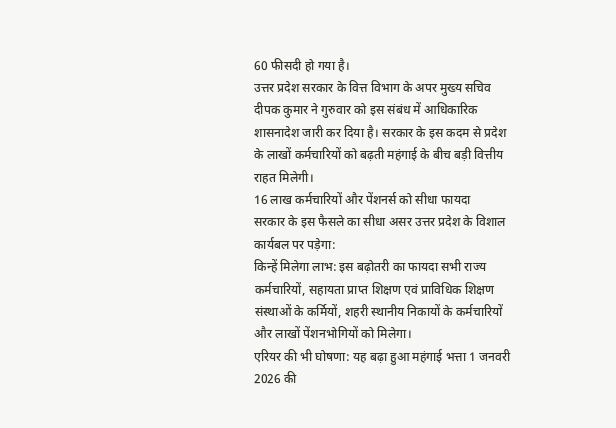60 फीसदी हो गया है।
उत्तर प्रदेश सरकार के वित्त विभाग के अपर मुख्य सचिव दीपक कुमार ने गुरुवार को इस संबंध में आधिकारिक शासनादेश जारी कर दिया है। सरकार के इस कदम से प्रदेश के लाखों कर्मचारियों को बढ़ती महंगाई के बीच बड़ी वित्तीय राहत मिलेगी।
16 लाख कर्मचारियों और पेंशनर्स को सीधा फायदा
सरकार के इस फैसले का सीधा असर उत्तर प्रदेश के विशाल कार्यबल पर पड़ेगा:
किन्हें मिलेगा लाभ: इस बढ़ोतरी का फायदा सभी राज्य कर्मचारियों, सहायता प्राप्त शिक्षण एवं प्राविधिक शिक्षण संस्थाओं के कर्मियों, शहरी स्थानीय निकायों के कर्मचारियों और लाखों पेंशनभोगियों को मिलेगा।
एरियर की भी घोषणा: यह बढ़ा हुआ महंगाई भत्ता 1 जनवरी 2026 की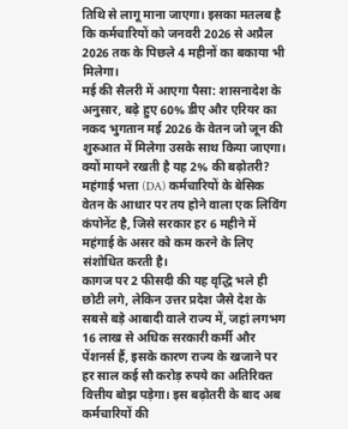तिथि से लागू माना जाएगा। इसका मतलब है कि कर्मचारियों को जनवरी 2026 से अप्रैल 2026 तक के पिछले 4 महीनों का बकाया भी मिलेगा।
मई की सैलरी में आएगा पैसा: शासनादेश के अनुसार, बढ़े हुए 60% डीए और एरियर का नकद भुगतान मई 2026 के वेतन जो जून की शुरुआत में मिलेगा उसके साथ किया जाएगा।
क्यों मायने रखती है यह 2% की बढ़ोतरी?
महंगाई भत्ता (DA) कर्मचारियों के बेसिक वेतन के आधार पर तय होने वाला एक लिविंग कंपोनेंट है, जिसे सरकार हर 6 महीने में महंगाई के असर को कम करने के लिए संशोधित करती है।
कागज पर 2 फीसदी की यह वृद्धि भले ही छोटी लगे, लेकिन उत्तर प्रदेश जैसे देश के सबसे बड़े आबादी वाले राज्य में, जहां लगभग 16 लाख से अधिक सरकारी कर्मी और पेंशनर्स हैं, इसके कारण राज्य के खजाने पर हर साल कई सौ करोड़ रुपये का अतिरिक्त वित्तीय बोझ पड़ेगा। इस बढ़ोतरी के बाद अब कर्मचारियों की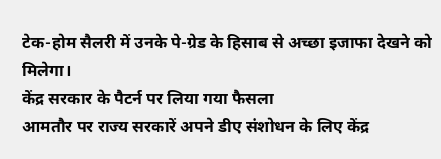टेक-होम सैलरी में उनके पे-ग्रेड के हिसाब से अच्छा इजाफा देखने को मिलेगा।
केंद्र सरकार के पैटर्न पर लिया गया फैसला
आमतौर पर राज्य सरकारें अपने डीए संशोधन के लिए केंद्र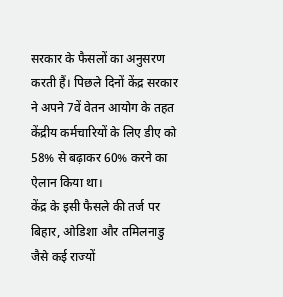सरकार के फैसलों का अनुसरण करती हैं। पिछले दिनों केंद्र सरकार ने अपने 7वें वेतन आयोग के तहत केंद्रीय कर्मचारियों के लिए डीए को 58% से बढ़ाकर 60% करने का ऐलान किया था।
केंद्र के इसी फैसले की तर्ज पर बिहार, ओडिशा और तमिलनाडु जैसे कई राज्यों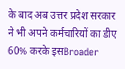के बाद अब उत्तर प्रदेश सरकार ने भी अपने कर्मचारियों का डीए 60% करके इसBroader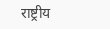राष्ट्रीय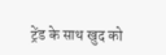ट्रेंड के साथ खुद को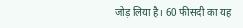जोड़ लिया है। 60 फीसदी का यह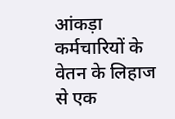आंकड़ा कर्मचारियों के वेतन के लिहाज से एक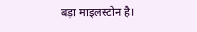बड़ा माइलस्टोन है।